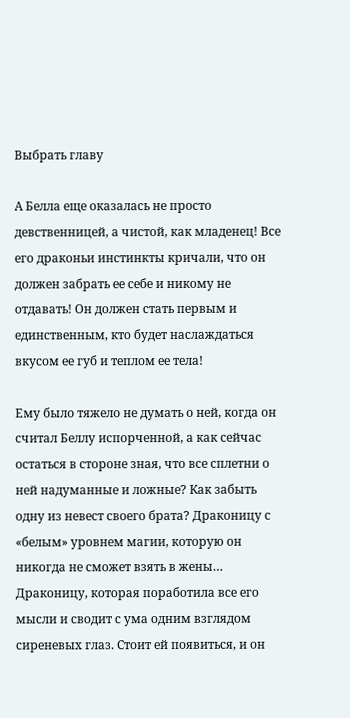Выбрать главу

А Белла еще оказалась не просто девственницей, а чистой, как младенец! Все его драконьи инстинкты кричали, что он должен забрать ее себе и никому не отдавать! Он должен стать первым и единственным, кто будет наслаждаться вкусом ее губ и теплом ее тела!

Ему было тяжело не думать о ней, когда он считал Беллу испорченной, а как сейчас остаться в стороне зная, что все сплетни о ней надуманные и ложные? Как забыть одну из невест своего брата? Драконицу с «белым» уровнем магии, которую он никогда не сможет взять в жены… Драконицу, которая поработила все его мысли и сводит с ума одним взглядом сиреневых глаз. Стоит ей появиться, и он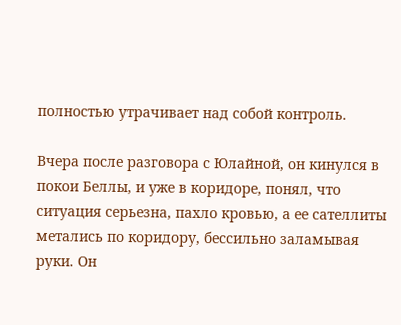полностью утрачивает над собой контроль.

Вчера после разговора с Юлайной, он кинулся в покои Беллы, и уже в коридоре, понял, что ситуация серьезна, пахло кровью, а ее сателлиты метались по коридору, бессильно заламывая руки. Он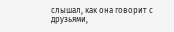слышал, как она говорит с друзьями,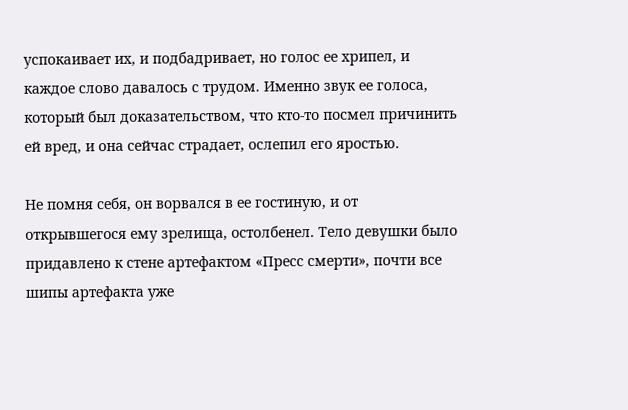успокаивает их, и подбадривает, но голос ее хрипел, и каждое слово давалось с трудом. Именно звук ее голоса, который был доказательством, что кто-то посмел причинить ей вред, и она сейчас страдает, ослепил его яростью.

Не помня себя, он ворвался в ее гостиную, и от открывшегося ему зрелища, остолбенел. Тело девушки было придавлено к стене артефактом «Пресс смерти», почти все шипы артефакта уже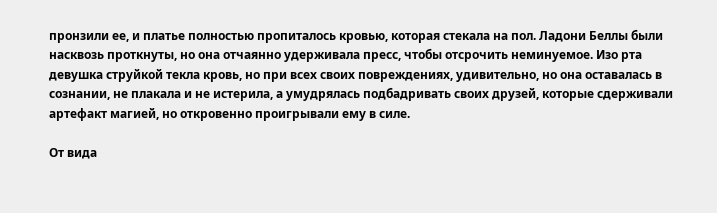пронзили ее, и платье полностью пропиталось кровью, которая стекала на пол. Ладони Беллы были насквозь проткнуты, но она отчаянно удерживала пресс, чтобы отсрочить неминуемое. Изо рта девушка струйкой текла кровь, но при всех своих повреждениях, удивительно, но она оставалась в сознании, не плакала и не истерила, а умудрялась подбадривать своих друзей, которые сдерживали артефакт магией, но откровенно проигрывали ему в силе.

От вида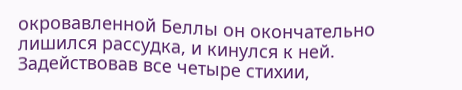окровавленной Беллы он окончательно лишился рассудка, и кинулся к ней. Задействовав все четыре стихии,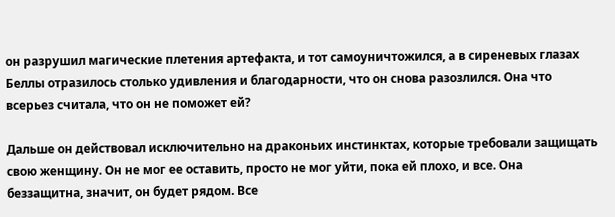он разрушил магические плетения артефакта, и тот самоуничтожился, а в сиреневых глазах Беллы отразилось столько удивления и благодарности, что он снова разозлился. Она что всерьез считала, что он не поможет ей?

Дальше он действовал исключительно на драконьих инстинктах, которые требовали защищать свою женщину. Он не мог ее оставить, просто не мог уйти, пока ей плохо, и все. Она беззащитна, значит, он будет рядом. Все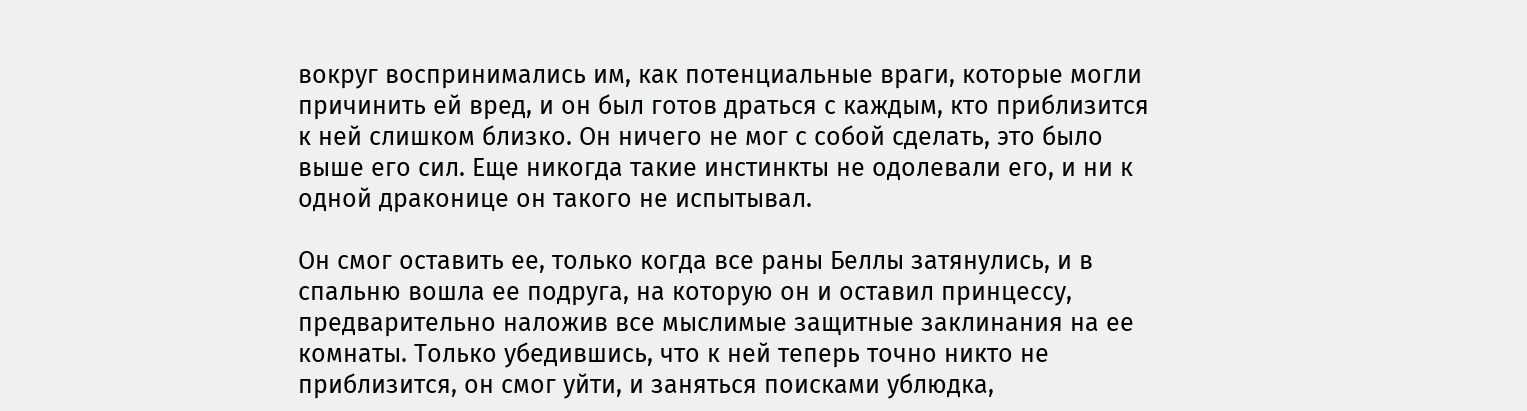вокруг воспринимались им, как потенциальные враги, которые могли причинить ей вред, и он был готов драться с каждым, кто приблизится к ней слишком близко. Он ничего не мог с собой сделать, это было выше его сил. Еще никогда такие инстинкты не одолевали его, и ни к одной драконице он такого не испытывал.

Он смог оставить ее, только когда все раны Беллы затянулись, и в спальню вошла ее подруга, на которую он и оставил принцессу, предварительно наложив все мыслимые защитные заклинания на ее комнаты. Только убедившись, что к ней теперь точно никто не приблизится, он смог уйти, и заняться поисками ублюдка,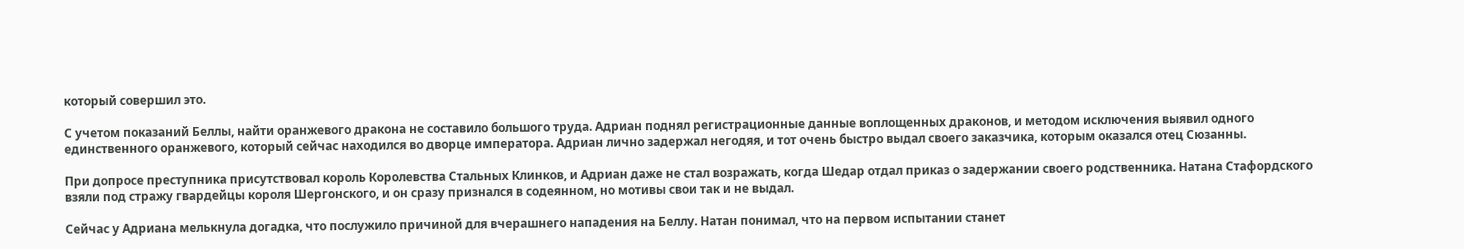который совершил это.

С учетом показаний Беллы, найти оранжевого дракона не составило большого труда. Адриан поднял регистрационные данные воплощенных драконов, и методом исключения выявил одного единственного оранжевого, который сейчас находился во дворце императора. Адриан лично задержал негодяя, и тот очень быстро выдал своего заказчика, которым оказался отец Сюзанны.

При допросе преступника присутствовал король Королевства Стальных Клинков, и Адриан даже не стал возражать, когда Шедар отдал приказ о задержании своего родственника. Натана Стафордского взяли под стражу гвардейцы короля Шергонского, и он сразу признался в содеянном, но мотивы свои так и не выдал.

Сейчас у Адриана мелькнула догадка, что послужило причиной для вчерашнего нападения на Беллу. Натан понимал, что на первом испытании станет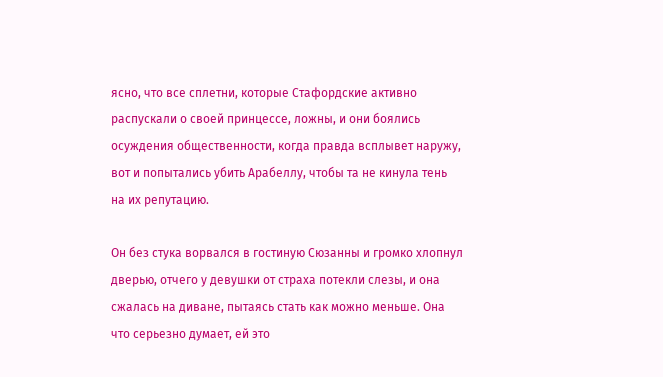ясно, что все сплетни, которые Стафордские активно распускали о своей принцессе, ложны, и они боялись осуждения общественности, когда правда всплывет наружу, вот и попытались убить Арабеллу, чтобы та не кинула тень на их репутацию.

Он без стука ворвался в гостиную Сюзанны и громко хлопнул дверью, отчего у девушки от страха потекли слезы, и она сжалась на диване, пытаясь стать как можно меньше. Она что серьезно думает, ей это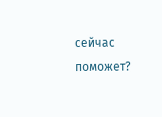сейчас поможет?